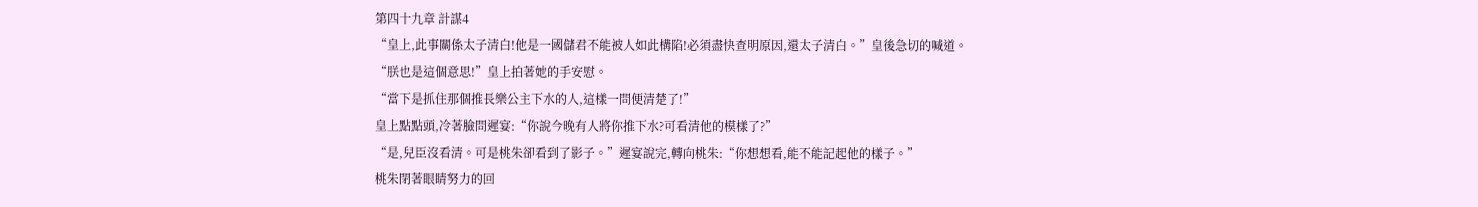第四十九章 計謀4
“皇上,此事關係太子清白!他是一國儲君不能被人如此構陷!必須盡快查明原因,還太子清白。”皇後急切的喊道。
“朕也是這個意思!”皇上拍著她的手安慰。
“當下是抓住那個推長樂公主下水的人,這樣一問便清楚了!”
皇上點點頭,冷著臉問遲宴:“你說今晚有人將你推下水?可看清他的模樣了?”
“是,兒臣沒看清。可是桃朱卻看到了影子。”遲宴說完,轉向桃朱:“你想想看,能不能記起他的樣子。”
桃朱閉著眼睛努力的回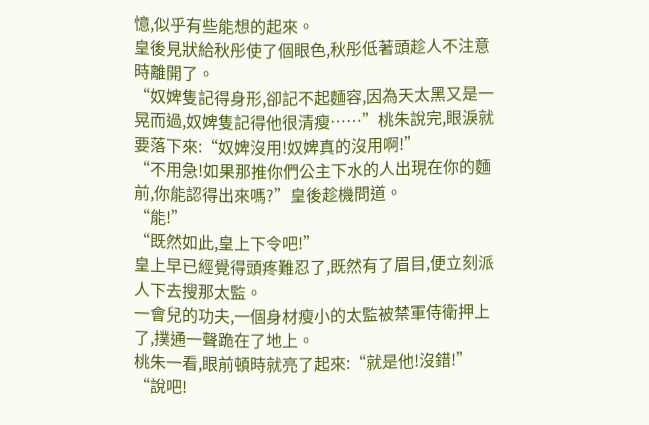憶,似乎有些能想的起來。
皇後見狀給秋彤使了個眼色,秋彤低著頭趁人不注意時離開了。
“奴婢隻記得身形,卻記不起麵容,因為天太黑又是一晃而過,奴婢隻記得他很清瘦……”桃朱說完,眼淚就要落下來:“奴婢沒用!奴婢真的沒用啊!”
“不用急!如果那推你們公主下水的人出現在你的麵前,你能認得出來嗎?”皇後趁機問道。
“能!”
“既然如此,皇上下令吧!”
皇上早已經覺得頭疼難忍了,既然有了眉目,便立刻派人下去搜那太監。
一會兒的功夫,一個身材瘦小的太監被禁軍侍衛押上了,撲通一聲跪在了地上。
桃朱一看,眼前頓時就亮了起來:“就是他!沒錯!”
“說吧!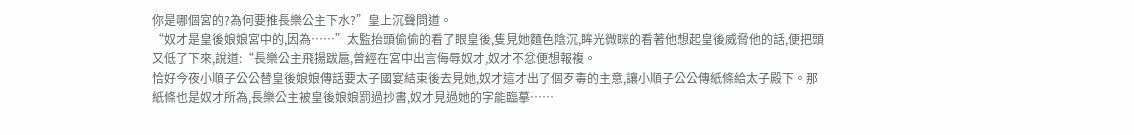你是哪個宮的?為何要推長樂公主下水?”皇上沉聲問道。
“奴才是皇後娘娘宮中的,因為……”太監抬頭偷偷的看了眼皇後,隻見她麵色陰沉,眸光微眯的看著他想起皇後威脅他的話,便把頭又低了下來,說道:“長樂公主飛揚跋扈,曾經在宮中出言侮辱奴才,奴才不忿便想報複。
恰好今夜小順子公公替皇後娘娘傳話要太子國宴結束後去見她,奴才這才出了個歹毒的主意,讓小順子公公傳紙條給太子殿下。那紙條也是奴才所為,長樂公主被皇後娘娘罰過抄書,奴才見過她的字能臨摹……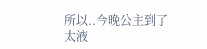所以..今晚公主到了太液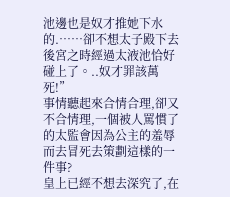池邊也是奴才推她下水的.……卻不想太子殿下去後宮之時經過太液池恰好碰上了。..奴才罪該萬死!”
事情聽起來合情合理,卻又不合情理,一個被人罵慣了的太監會因為公主的羞辱而去冒死去策劃這樣的一件事?
皇上已經不想去深究了,在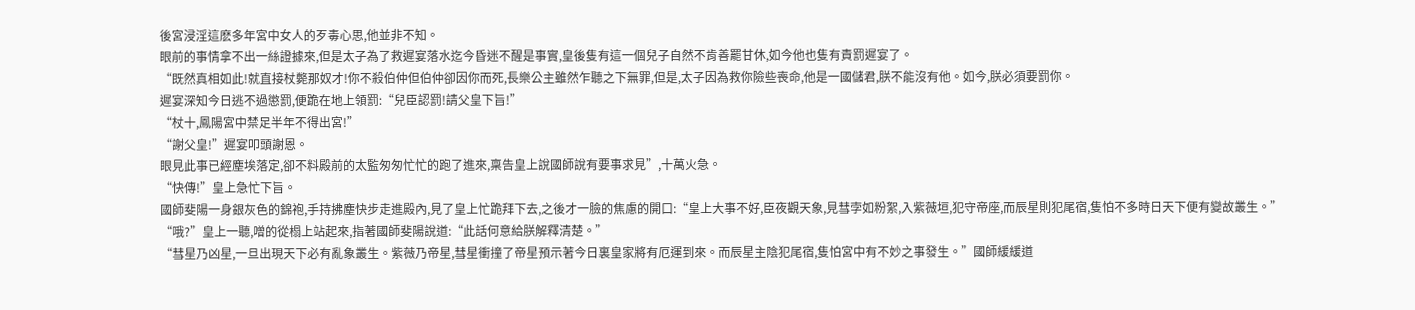後宮浸淫這麽多年宮中女人的歹毒心思,他並非不知。
眼前的事情拿不出一絲證據來,但是太子為了救遲宴落水迄今昏迷不醒是事實,皇後隻有這一個兒子自然不肯善罷甘休,如今他也隻有責罰遲宴了。
“既然真相如此!就直接杖斃那奴才!你不殺伯仲但伯仲卻因你而死,長樂公主雖然乍聽之下無罪,但是,太子因為救你險些喪命,他是一國儲君,朕不能沒有他。如今,朕必須要罰你。
遲宴深知今日逃不過懲罰,便跪在地上領罰:“兒臣認罰!請父皇下旨!”
“杖十,鳳陽宮中禁足半年不得出宮!”
“謝父皇!”遲宴叩頭謝恩。
眼見此事已經塵埃落定,卻不料殿前的太監匆匆忙忙的跑了進來,稟告皇上說國師說有要事求見”,十萬火急。
“快傳!”皇上急忙下旨。
國師斐陽一身銀灰色的錦袍,手持拂塵快步走進殿內,見了皇上忙跪拜下去,之後才一臉的焦慮的開口:“皇上大事不好,臣夜觀天象,見彗孛如粉絮,入紫薇垣,犯守帝座,而辰星則犯尾宿,隻怕不多時日天下便有變故叢生。”
“哦?”皇上一聽,噌的從榻上站起來,指著國師斐陽說道:“此話何意給朕解釋清楚。”
“彗星乃凶星,一旦出現天下必有亂象叢生。紫薇乃帝星,彗星衝撞了帝星預示著今日裏皇家將有厄運到來。而辰星主陰犯尾宿,隻怕宮中有不妙之事發生。”國師緩緩道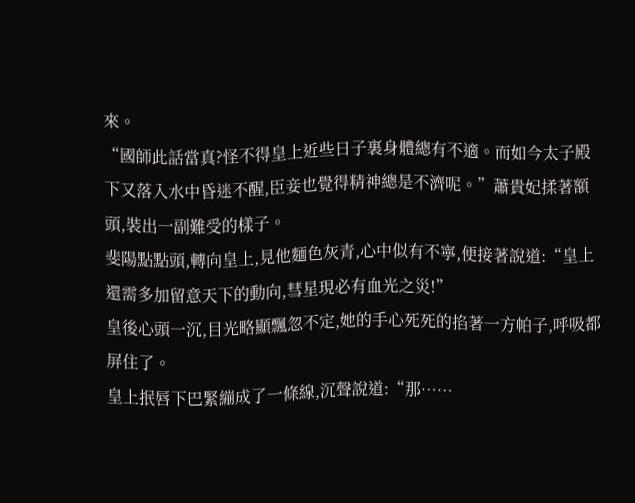來。
“國師此話當真?怪不得皇上近些日子裏身體總有不適。而如今太子殿下又落入水中昏迷不醒,臣妾也覺得精神總是不濟呢。”蕭貴妃揉著額頭,裝出一副難受的樣子。
斐陽點點頭,轉向皇上,見他麵色灰青,心中似有不寧,便接著說道:“皇上還需多加留意天下的動向,彗星現必有血光之災!”
皇後心頭一沉,目光略顯飄忽不定,她的手心死死的掐著一方帕子,呼吸都屏住了。
皇上抿唇下巴緊繃成了一條線,沉聲說道:“那……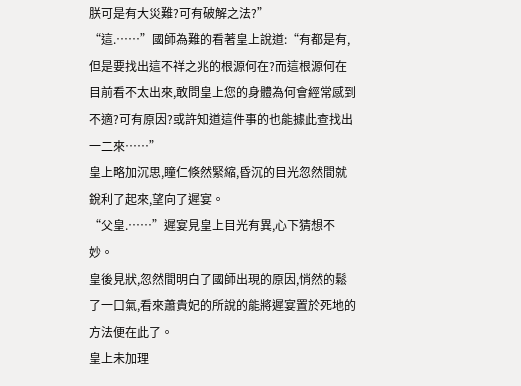朕可是有大災難?可有破解之法?”
“這.……”國師為難的看著皇上說道:“有都是有,但是要找出這不祥之兆的根源何在?而這根源何在目前看不太出來,敢問皇上您的身體為何會經常感到不適?可有原因?或許知道這件事的也能據此查找出一二來……”
皇上略加沉思,瞳仁倏然緊縮,昏沉的目光忽然間就銳利了起來,望向了遲宴。
“父皇.……”遲宴見皇上目光有異,心下猜想不妙。
皇後見狀,忽然間明白了國師出現的原因,悄然的鬆了一口氣,看來蕭貴妃的所說的能將遲宴置於死地的方法便在此了。
皇上未加理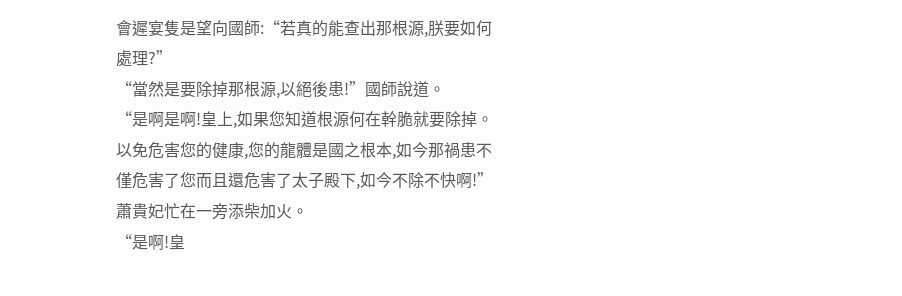會遲宴隻是望向國師:“若真的能查出那根源,朕要如何處理?”
“當然是要除掉那根源,以絕後患!”國師說道。
“是啊是啊!皇上,如果您知道根源何在幹脆就要除掉。以免危害您的健康,您的龍體是國之根本,如今那禍患不僅危害了您而且還危害了太子殿下,如今不除不快啊!”蕭貴妃忙在一旁添柴加火。
“是啊!皇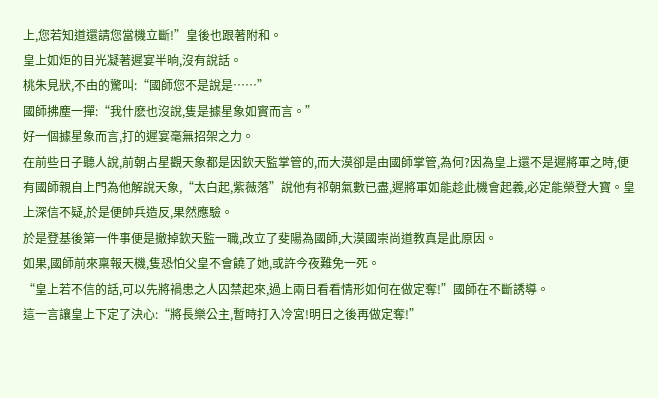上,您若知道還請您當機立斷!”皇後也跟著附和。
皇上如炬的目光凝著遲宴半晌,沒有說話。
桃朱見狀,不由的驚叫:“國師您不是說是……”
國師拂塵一撣:“我什麽也沒說,隻是據星象如實而言。”
好一個據星象而言,打的遲宴毫無招架之力。
在前些日子聽人說,前朝占星觀天象都是因欽天監掌管的,而大漠卻是由國師掌管,為何?因為皇上還不是遲將軍之時,便有國師親自上門為他解說天象,“太白起,紫薇落”說他有祁朝氣數已盡,遲將軍如能趁此機會起義,必定能榮登大寶。皇上深信不疑,於是便帥兵造反,果然應驗。
於是登基後第一件事便是撤掉欽天監一職,改立了斐陽為國師,大漠國崇尚道教真是此原因。
如果,國師前來稟報天機,隻恐怕父皇不會饒了她,或許今夜難免一死。
“皇上若不信的話,可以先將禍患之人囚禁起來,過上兩日看看情形如何在做定奪!”國師在不斷誘導。
這一言讓皇上下定了決心:“將長樂公主,暫時打入冷宮!明日之後再做定奪!”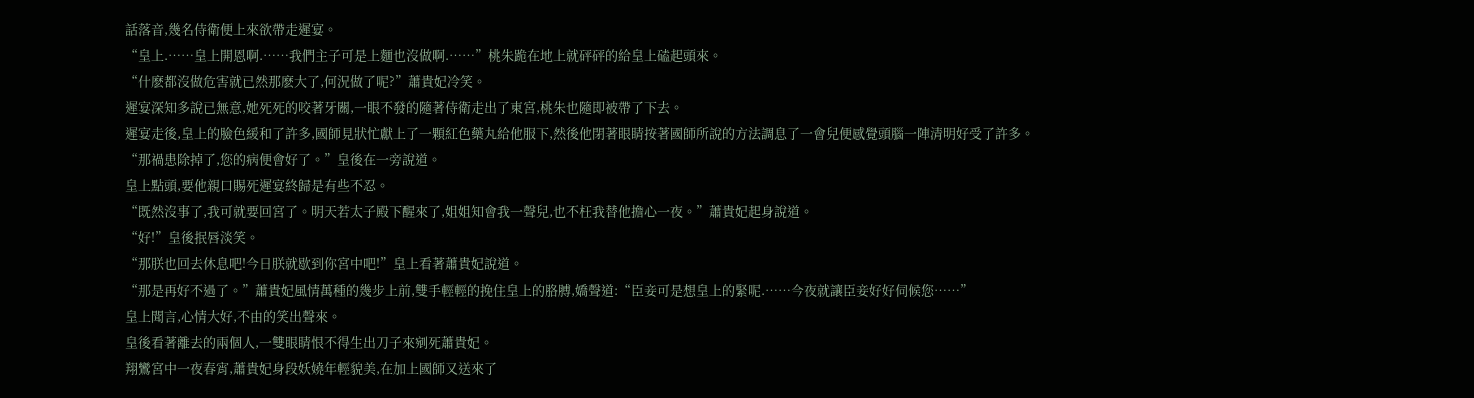話落音,幾名侍衛便上來欲帶走遲宴。
“皇上.……皇上開恩啊.……我們主子可是上麵也沒做啊.……”桃朱跪在地上就砰砰的給皇上磕起頭來。
“什麽都沒做危害就已然那麽大了,何況做了呢?”蕭貴妃冷笑。
遲宴深知多說已無意,她死死的咬著牙關,一眼不發的隨著侍衛走出了東宮,桃朱也隨即被帶了下去。
遲宴走後,皇上的臉色緩和了許多,國師見狀忙獻上了一顆紅色藥丸給他服下,然後他閉著眼睛按著國師所說的方法調息了一會兒便感覺頭腦一陣清明好受了許多。
“那禍患除掉了,您的病便會好了。”皇後在一旁說道。
皇上點頭,要他親口賜死遲宴終歸是有些不忍。
“既然沒事了,我可就要回宮了。明天若太子殿下醒來了,姐姐知會我一聲兒,也不枉我替他擔心一夜。”蕭貴妃起身說道。
“好!”皇後抿唇淡笑。
“那朕也回去休息吧!今日朕就歇到你宮中吧!”皇上看著蕭貴妃說道。
“那是再好不過了。”蕭貴妃風情萬種的幾步上前,雙手輕輕的挽住皇上的胳膊,嬌聲道:“臣妾可是想皇上的緊呢.……今夜就讓臣妾好好伺候您……”
皇上聞言,心情大好,不由的笑出聲來。
皇後看著離去的兩個人,一雙眼睛恨不得生出刀子來剜死蕭貴妃。
翔鸞宮中一夜春宵,蕭貴妃身段妖嬈年輕貌美,在加上國師又送來了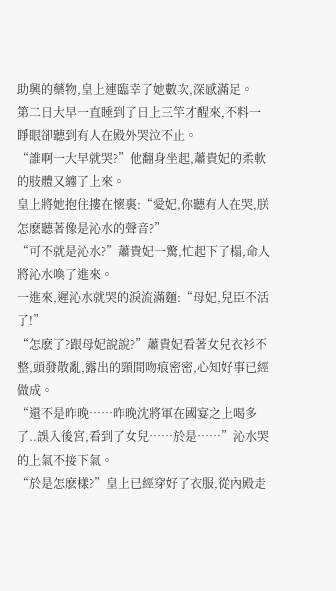助興的藥物,皇上連臨幸了她數次,深感滿足。
第二日大早一直睡到了日上三竿才醒來,不料一睜眼卻聽到有人在殿外哭泣不止。
“誰啊一大早就哭?”他翻身坐起,蕭貴妃的柔軟的肢體又纏了上來。
皇上將她抱住摟在懷裏:“愛妃,你聽有人在哭,朕怎麽聽著像是沁水的聲音?”
“可不就是沁水?”蕭貴妃一驚,忙起下了榻,命人將沁水喚了進來。
一進來,遲沁水就哭的淚流滿麵:“母妃,兒臣不活了!”
“怎麽了?跟母妃說說?”蕭貴妃看著女兒衣衫不整,頭發散亂,露出的頸間吻痕密密,心知好事已經做成。
“還不是昨晚……昨晚沈將軍在國宴之上喝多了..誤入後宮,看到了女兒……於是……”沁水哭的上氣不接下氣。
“於是怎麽樣?”皇上已經穿好了衣服,從內殿走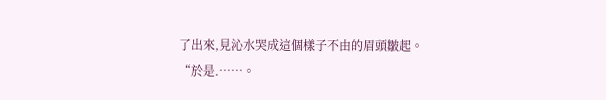了出來,見沁水哭成這個樣子不由的眉頭皺起。
“於是.……。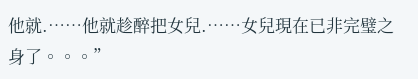他就.……他就趁醉把女兒.……女兒現在已非完璧之身了。。。”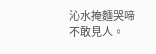沁水掩麵哭啼不敢見人。